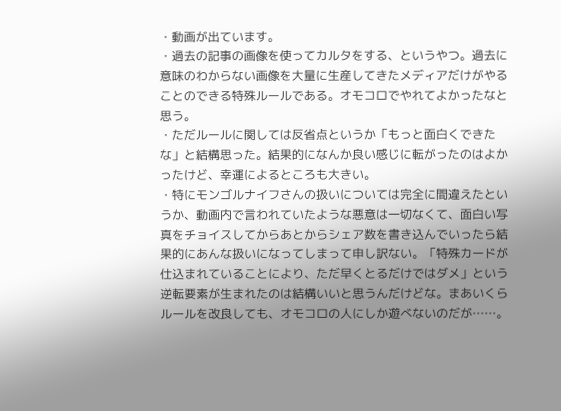・動画が出ています。
・過去の記事の画像を使ってカルタをする、というやつ。過去に意味のわからない画像を大量に生産してきたメディアだけがやることのできる特殊ルールである。オモコロでやれてよかったなと思う。
・ただルールに関しては反省点というか「もっと面白くできたな」と結構思った。結果的になんか良い感じに転がったのはよかったけど、幸運によるところも大きい。
・特にモンゴルナイフさんの扱いについては完全に間違えたというか、動画内で言われていたような悪意は一切なくて、面白い写真をチョイスしてからあとからシェア数を書き込んでいったら結果的にあんな扱いになってしまって申し訳ない。「特殊カードが仕込まれていることにより、ただ早くとるだけではダメ」という逆転要素が生まれたのは結構いいと思うんだけどな。まあいくらルールを改良しても、オモコロの人にしか遊べないのだが……。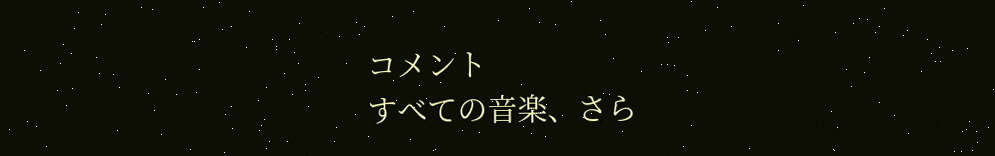コメント
すべての音楽、さら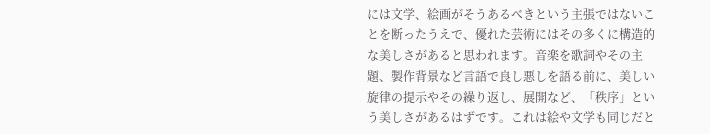には文学、絵画がそうあるべきという主張ではないことを断ったうえで、優れた芸術にはその多くに構造的な美しさがあると思われます。音楽を歌詞やその主題、製作背景など言語で良し悪しを語る前に、美しい旋律の提示やその繰り返し、展開など、「秩序」という美しさがあるはずです。これは絵や文学も同じだと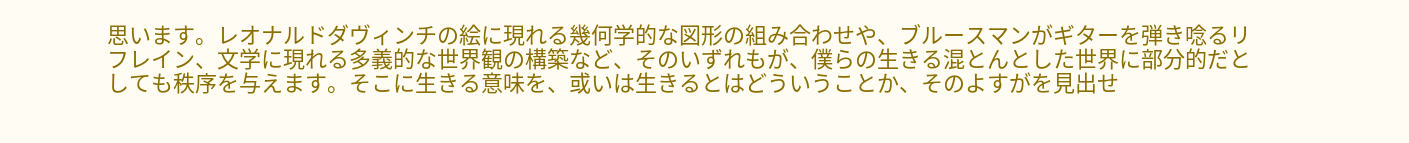思います。レオナルドダヴィンチの絵に現れる幾何学的な図形の組み合わせや、ブルースマンがギターを弾き唸るリフレイン、文学に現れる多義的な世界観の構築など、そのいずれもが、僕らの生きる混とんとした世界に部分的だとしても秩序を与えます。そこに生きる意味を、或いは生きるとはどういうことか、そのよすがを見出せ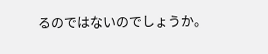るのではないのでしょうか。